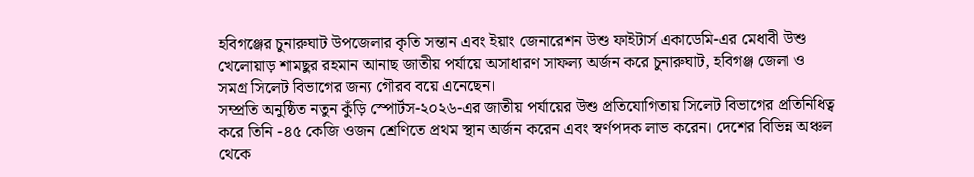হবিগঞ্জের চুনারুঘাট উপজেলার কৃতি সন্তান এবং ইয়াং জেনারেশন উশু ফাইটার্স একাডেমি-এর মেধাবী উশু খেলোয়াড় শামছুর রহমান আনাছ জাতীয় পর্যায়ে অসাধারণ সাফল্য অর্জন করে চুনারুঘাট, হবিগঞ্জ জেলা ও সমগ্র সিলেট বিভাগের জন্য গৌরব বয়ে এনেছেন।
সম্প্রতি অনুষ্ঠিত নতুন কুঁড়ি স্পোর্টস-২০২৬-এর জাতীয় পর্যায়ের উশু প্রতিযোগিতায় সিলেট বিভাগের প্রতিনিধিত্ব করে তিনি -৪৫ কেজি ওজন শ্রেণিতে প্রথম স্থান অর্জন করেন এবং স্বর্ণপদক লাভ করেন। দেশের বিভিন্ন অঞ্চল থেকে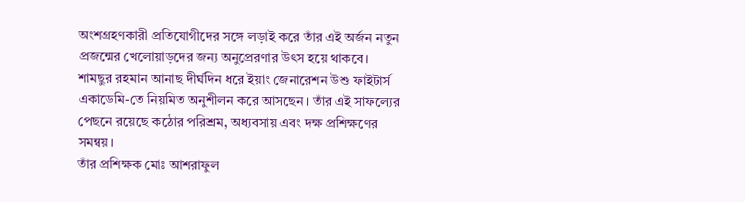অংশগ্রহণকারী প্রতিযোগীদের সঙ্গে লড়াই করে তাঁর এই অর্জন নতুন প্রজন্মের খেলোয়াড়দের জন্য অনুপ্রেরণার উৎস হয়ে থাকবে।
শামছুর রহমান আনাছ দীর্ঘদিন ধরে ইয়াং জেনারেশন উশু ফাইটার্স একাডেমি-তে নিয়মিত অনুশীলন করে আসছেন। তাঁর এই সাফল্যের পেছনে রয়েছে কঠোর পরিশ্রম, অধ্যবসায় এবং দক্ষ প্রশিক্ষণের সমন্বয়।
তাঁর প্রশিক্ষক মোঃ আশরাফুল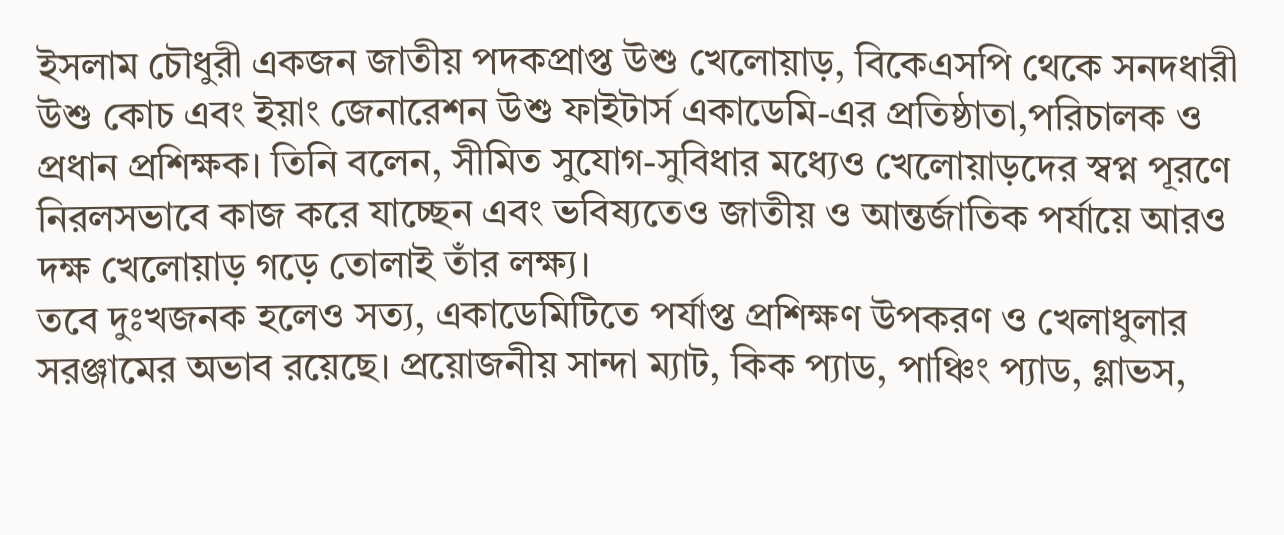ইসলাম চৌধুরী একজন জাতীয় পদকপ্রাপ্ত উশু খেলোয়াড়, বিকেএসপি থেকে সনদধারী উশু কোচ এবং ইয়াং জেনারেশন উশু ফাইটার্স একাডেমি-এর প্রতিষ্ঠাতা,পরিচালক ও প্রধান প্রশিক্ষক। তিনি বলেন, সীমিত সুযোগ-সুবিধার মধ্যেও খেলোয়াড়দের স্বপ্ন পূরণে নিরলসভাবে কাজ করে যাচ্ছেন এবং ভবিষ্যতেও জাতীয় ও আন্তর্জাতিক পর্যায়ে আরও দক্ষ খেলোয়াড় গড়ে তোলাই তাঁর লক্ষ্য।
তবে দুঃখজনক হলেও সত্য, একাডেমিটিতে পর্যাপ্ত প্রশিক্ষণ উপকরণ ও খেলাধুলার সরঞ্জামের অভাব রয়েছে। প্রয়োজনীয় সান্দা ম্যাট, কিক প্যাড, পাঞ্চিং প্যাড, গ্লাভস,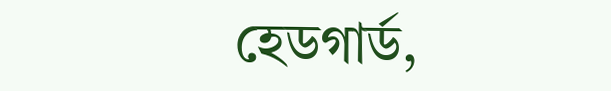হেডগার্ড,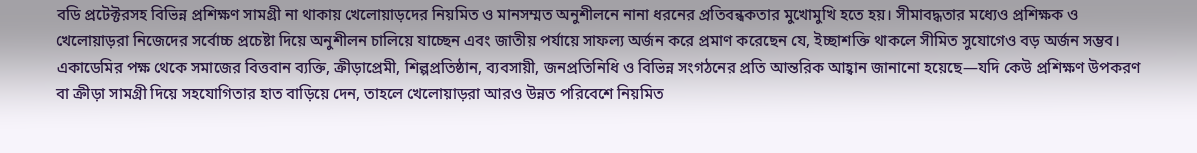বডি প্রটেক্টরসহ বিভিন্ন প্রশিক্ষণ সামগ্রী না থাকায় খেলোয়াড়দের নিয়মিত ও মানসম্মত অনুশীলনে নানা ধরনের প্রতিবন্ধকতার মুখোমুখি হতে হয়। সীমাবদ্ধতার মধ্যেও প্রশিক্ষক ও খেলোয়াড়রা নিজেদের সর্বোচ্চ প্রচেষ্টা দিয়ে অনুশীলন চালিয়ে যাচ্ছেন এবং জাতীয় পর্যায়ে সাফল্য অর্জন করে প্রমাণ করেছেন যে, ইচ্ছাশক্তি থাকলে সীমিত সুযোগেও বড় অর্জন সম্ভব।
একাডেমির পক্ষ থেকে সমাজের বিত্তবান ব্যক্তি, ক্রীড়াপ্রেমী, শিল্পপ্রতিষ্ঠান, ব্যবসায়ী, জনপ্রতিনিধি ও বিভিন্ন সংগঠনের প্রতি আন্তরিক আহ্বান জানানো হয়েছে—যদি কেউ প্রশিক্ষণ উপকরণ বা ক্রীড়া সামগ্রী দিয়ে সহযোগিতার হাত বাড়িয়ে দেন, তাহলে খেলোয়াড়রা আরও উন্নত পরিবেশে নিয়মিত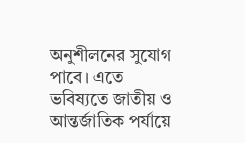অনুশীলনের সুযোগ পাবে। এতে ভবিষ্যতে জাতীয় ও আন্তর্জাতিক পর্যায়ে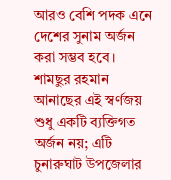আরও বেশি পদক এনে দেশের সুনাম অর্জন করা সম্ভব হবে।
শামছুর রহমান আনাছের এই স্বর্ণজয় শুধু একটি ব্যক্তিগত অর্জন নয়; এটি চুনারুঘাট উপজেলার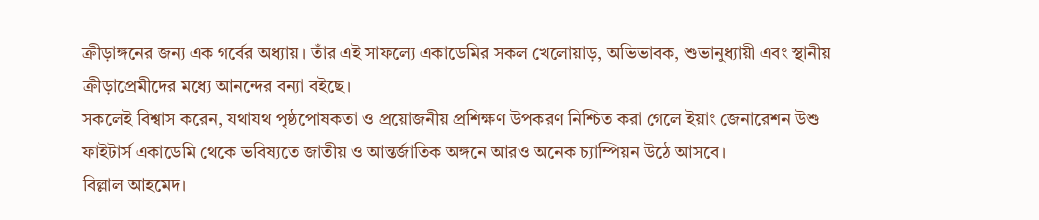ক্রীড়াঙ্গনের জন্য এক গর্বের অধ্যায়। তাঁর এই সাফল্যে একাডেমির সকল খেলোয়াড়, অভিভাবক, শুভানুধ্যায়ী এবং স্থানীয় ক্রীড়াপ্রেমীদের মধ্যে আনন্দের বন্যা বইছে।
সকলেই বিশ্বাস করেন, যথাযথ পৃষ্ঠপোষকতা ও প্রয়োজনীয় প্রশিক্ষণ উপকরণ নিশ্চিত করা গেলে ইয়াং জেনারেশন উশু ফাইটার্স একাডেমি থেকে ভবিষ্যতে জাতীয় ও আন্তর্জাতিক অঙ্গনে আরও অনেক চ্যাম্পিয়ন উঠে আসবে।
বিল্লাল আহমেদ।